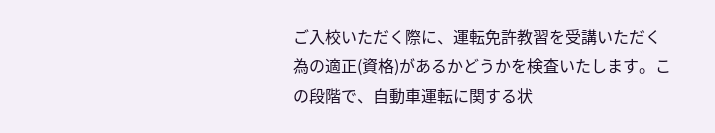ご入校いただく際に、運転免許教習を受講いただく為の適正(資格)があるかどうかを検査いたします。この段階で、自動車運転に関する状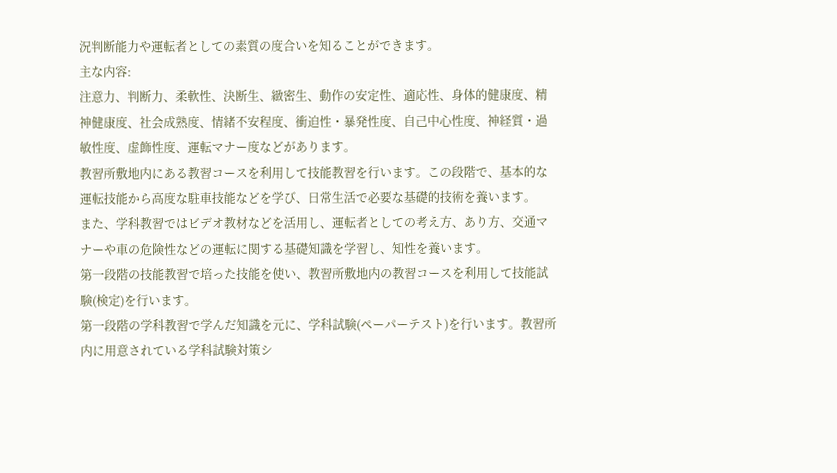況判断能力や運転者としての素質の度合いを知ることができます。
主な内容:
注意力、判断力、柔軟性、決断生、緻密生、動作の安定性、適応性、身体的健康度、精神健康度、社会成熟度、情緒不安程度、衝迫性・暴発性度、自己中心性度、神経質・過敏性度、虚飾性度、運転マナー度などがあります。
教習所敷地内にある教習コースを利用して技能教習を行います。この段階で、基本的な運転技能から高度な駐車技能などを学び、日常生活で必要な基礎的技術を養います。
また、学科教習ではビデオ教材などを活用し、運転者としての考え方、あり方、交通マナーや車の危険性などの運転に関する基礎知識を学習し、知性を養います。
第一段階の技能教習で培った技能を使い、教習所敷地内の教習コースを利用して技能試験(検定)を行います。
第一段階の学科教習で学んだ知識を元に、学科試験(ペーパーテスト)を行います。教習所内に用意されている学科試験対策シ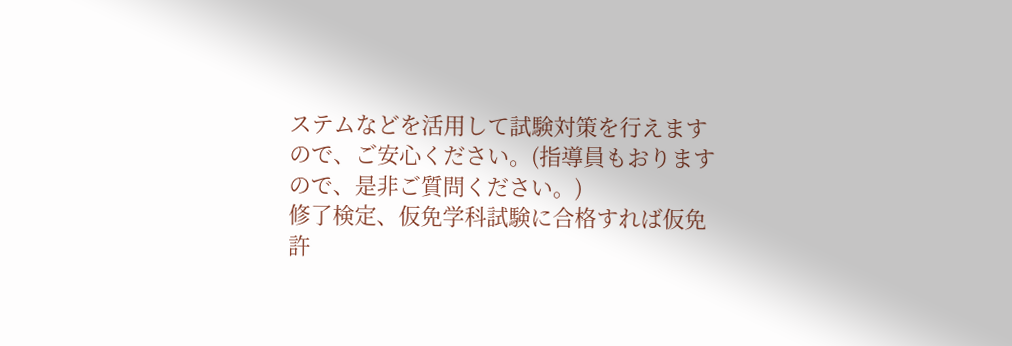ステムなどを活用して試験対策を行えますので、ご安心ください。(指導員もおりますので、是非ご質問ください。)
修了検定、仮免学科試験に合格すれば仮免許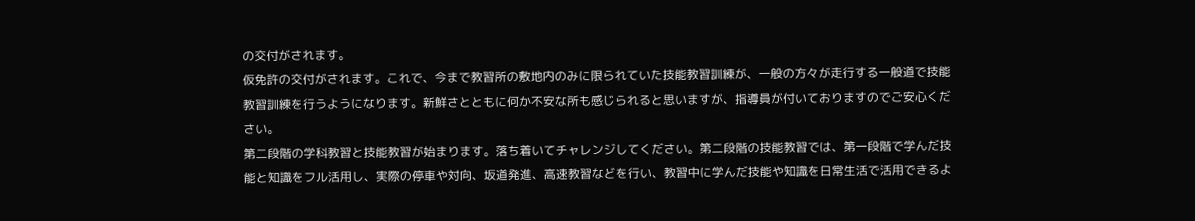の交付がされます。
仮免許の交付がされます。これで、今まで教習所の敷地内のみに限られていた技能教習訓練が、一般の方々が走行する一般道で技能教習訓練を行うようになります。新鮮さとともに何か不安な所も感じられると思いますが、指導員が付いておりますのでご安心ください。
第二段階の学科教習と技能教習が始まります。落ち着いてチャレンジしてください。第二段階の技能教習では、第一段階で学んだ技能と知識をフル活用し、実際の停車や対向、坂道発進、高速教習などを行い、教習中に学んだ技能や知識を日常生活で活用できるよ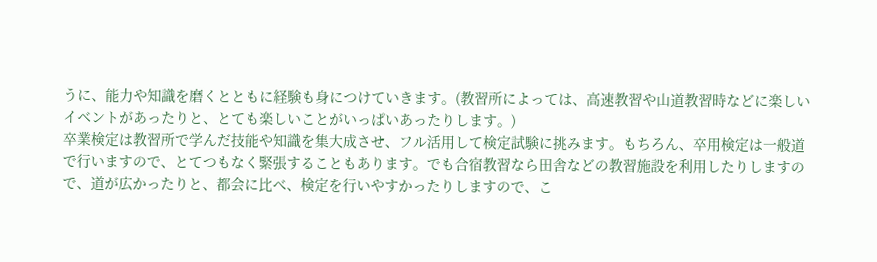うに、能力や知識を磨くとともに経験も身につけていきます。(教習所によっては、高速教習や山道教習時などに楽しいイベントがあったりと、とても楽しいことがいっぱいあったりします。)
卒業検定は教習所で学んだ技能や知識を集大成させ、フル活用して検定試験に挑みます。もちろん、卒用検定は一般道で行いますので、とてつもなく緊張することもあります。でも合宿教習なら田舎などの教習施設を利用したりしますので、道が広かったりと、都会に比べ、検定を行いやすかったりしますので、こ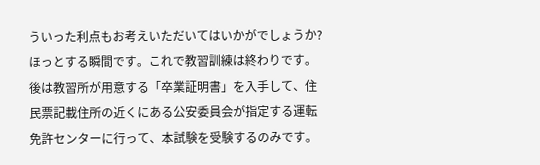ういった利点もお考えいただいてはいかがでしょうか?
ほっとする瞬間です。これで教習訓練は終わりです。後は教習所が用意する「卒業証明書」を入手して、住民票記載住所の近くにある公安委員会が指定する運転免許センターに行って、本試験を受験するのみです。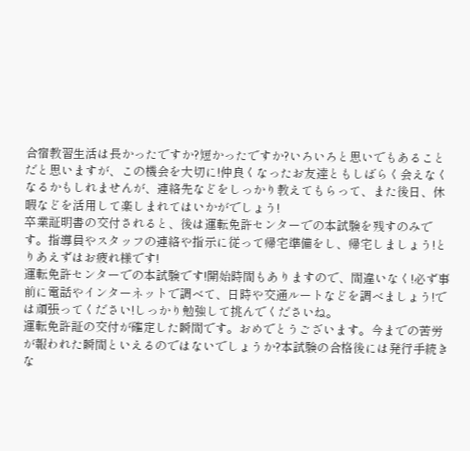合宿教習生活は長かったですか?短かったですか?いろいろと思いでもあることだと思いますが、この機会を大切に!仲良くなったお友達ともしばらく会えなくなるかもしれませんが、連絡先などをしっかり教えてもらって、また後日、休暇などを活用して楽しまれてはいかがでしょう!
卒業証明書の交付されると、後は運転免許センターでの本試験を残すのみです。指導員やスタッフの連絡や指示に従って帰宅準備をし、帰宅しましょう!とりあえずはお疲れ様です!
運転免許センターでの本試験です!開始時間もありますので、間違いなく!必ず事前に電話やインターネットで調べて、日時や交通ルートなどを調べましょう!では頑張ってください!しっかり勉強して挑んでくださいね。
運転免許証の交付が確定した瞬間です。おめでとうございます。今までの苦労が報われた瞬間といえるのではないでしょうか?本試験の合格後には発行手続きな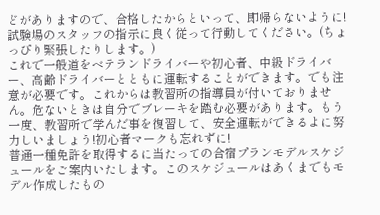どがありますので、合格したからといって、即帰らないように!試験場のスタッフの指示に良く従って行動してください。(ちょっぴり緊張したりします。)
これで一般道をベテランドライバーや初心者、中級ドライバー、高齢ドライバーとともに運転することができます。でも注意が必要です。これからは教習所の指導員が付いておりません。危ないときは自分でブレーキを踏む必要があります。もう一度、教習所で学んだ事を復習して、安全運転ができるよに努力しいましょう!初心者マークも忘れずに!
普通一種免許を取得するに当たっての合宿プランモデルスケジュールをご案内いたします。このスケジュールはあくまでもモデル作成したもの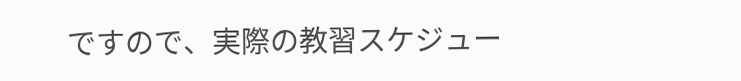ですので、実際の教習スケジュー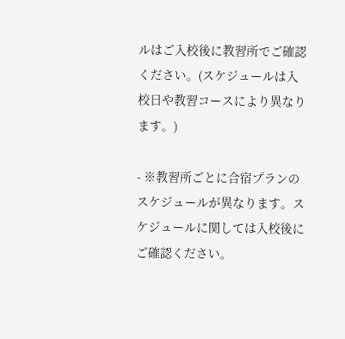ルはご入校後に教習所でご確認ください。(スケジュールは入校日や教習コースにより異なります。)

- ※教習所ごとに合宿プランのスケジュールが異なります。スケジュールに関しては入校後にご確認ください。